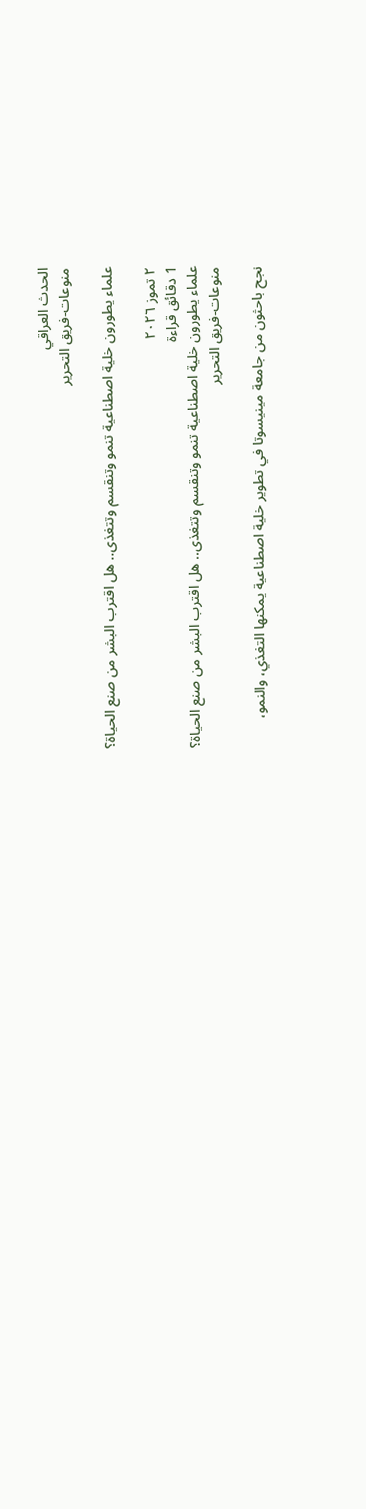الحدث العراقي
منوعات-فريق التحرير

علماء يطورون خلية اصطناعية تنمو وتنقسم وتتغذى.. هل اقترب البشر من صنع الحياة؟

٢ تموز ٢٠٢٦
1 دقائق قراءة
علماء يطورون خلية اصطناعية تنمو وتنقسم وتتغذى.. هل اقترب البشر من صنع الحياة؟
منوعات-فريق التحرير

نجح باحثون من جامعة مينيسوتا في تطوير خلية اصطناعية يمكنها التغذي، والنمو،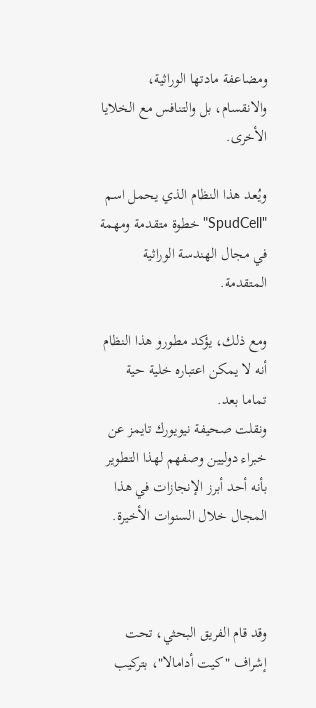ومضاعفة مادتها الوراثية، والانقسام، بل والتنافس مع الخلايا الأخرى.

ويُعد هذا النظام الذي يحمل اسم "SpudCell" خطوة متقدمة ومهمة في مجال الهندسة الوراثية المتقدمة.

ومع ذلك، يؤكد مطورو هذا النظام أنه لا يمكن اعتباره خلية حية تماما بعد.
ونقلت صحيفة نيويورك تايمز عن خبراء دوليين وصفهم لهذا التطوير بأنه أحد أبرز الإنجازات في هذا المجال خلال السنوات الأخيرة.



وقد قام الفريق البحثي، تحت إشراف "كيت أدامالا"، بتركيب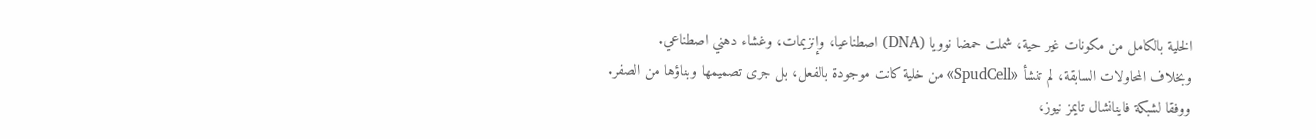الخلية بالكامل من مكونات غير حية، شملت حمضا نوويا (DNA) اصطناعيا، وإنزيمات، وغشاء دهني اصطناعي.
وبخلاف المحاولات السابقة، لم تنشأ «SpudCell» من خلية كانت موجودة بالفعل، بل جرى تصميمها وبناؤها من الصفر.
ووفقا لشبكة فاينانشال تايمز نيوز،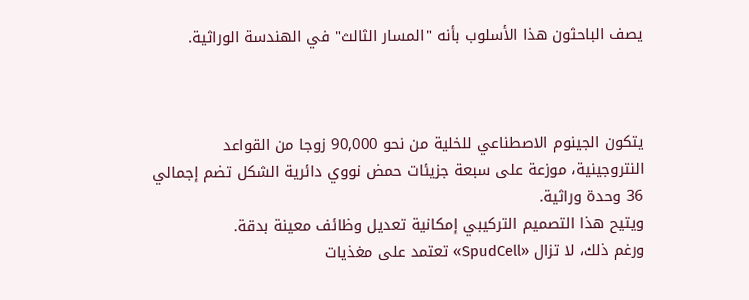يصف الباحثون هذا الأسلوب بأنه "المسار الثالث" في الهندسة الوراثية.



يتكون الجينوم الاصطناعي للخلية من نحو 90,000 زوجا من القواعد النتروجينية، موزعة على سبعة جزيئات حمض نووي دائرية الشكل تضم إجمالي 36 وحدة وراثية.
ويتيح هذا التصميم التركيبي إمكانية تعديل وظائف معينة بدقة.
ورغم ذلك، لا تزال «SpudCell» تعتمد على مغذيات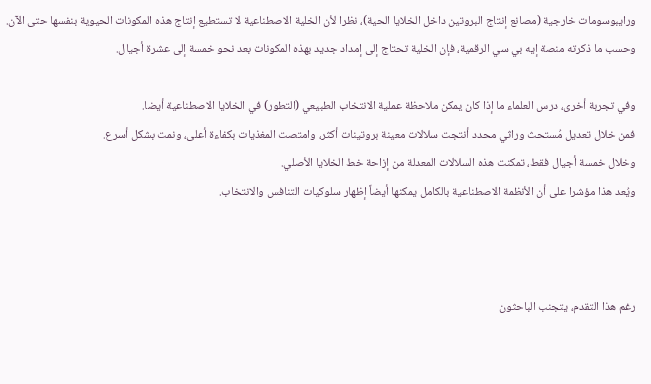ورايبوسومات خارجية (مصانع إنتاج البروتين داخل الخلايا الحية)، نظرا لأن الخلية الاصطناعية لا تستطيع إنتاج هذه المكونات الحيوية بنفسها حتى الآن.
وحسب ما ذكرته منصة إيه بي سي الرقمية، فإن الخلية تحتاج إلى إمداد جديد بهذه المكونات بعد نحو خمسة إلى عشرة أجيال.

وفي تجربة أخرى، درس العلماء ما إذا كان يمكن ملاحظة عملية الانتخاب الطبيعي (التطور) في الخلايا الاصطناعية أيضا.
فمن خلال تعديل مُستحث وراثي محدد أنتجت سلالات معينة بروتينات أكثر، وامتصت المغذيات بكفاءة أعلى، ونمت بشكل أسرع.
وخلال خمسة أجيال فقط، تمكنت هذه السلالات المعدلة من إزاحة خط الخلايا الأصلي.
ويُعد هذا مؤشرا على أن الأنظمة الاصطناعية بالكامل يمكنها أيضاً إظهار سلوكيات التنافس والانتخاب.



رغم هذا التقدم، يتجنب الباحثون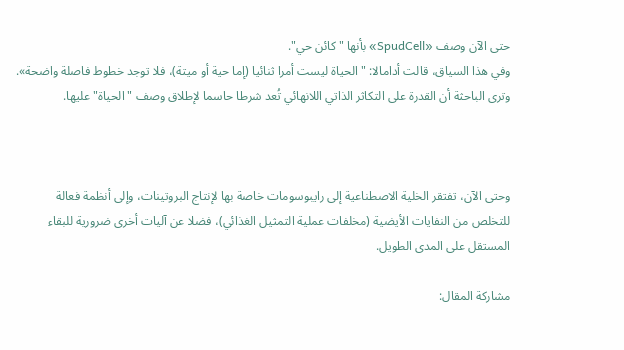حتى الآن وصف «SpudCell» بأنها "كائن حي".
وفي هذا السياق، قالت أدامالا: "الحياة ليست أمرا ثنائيا (إما حية أو ميتة)، فلا توجد خطوط فاصلة واضحة».
وترى الباحثة أن القدرة على التكاثر الذاتي اللانهائي تُعد شرطا حاسما لإطلاق وصف "الحياة" عليها.



وحتى الآن، تفتقر الخلية الاصطناعية إلى رايبوسومات خاصة بها لإنتاج البروتينات، وإلى أنظمة فعالة للتخلص من النفايات الأيضية (مخلفات عملية التمثيل الغذائي)، فضلا عن آليات أخرى ضرورية للبقاء المستقل على المدى الطويل.

مشاركة المقال: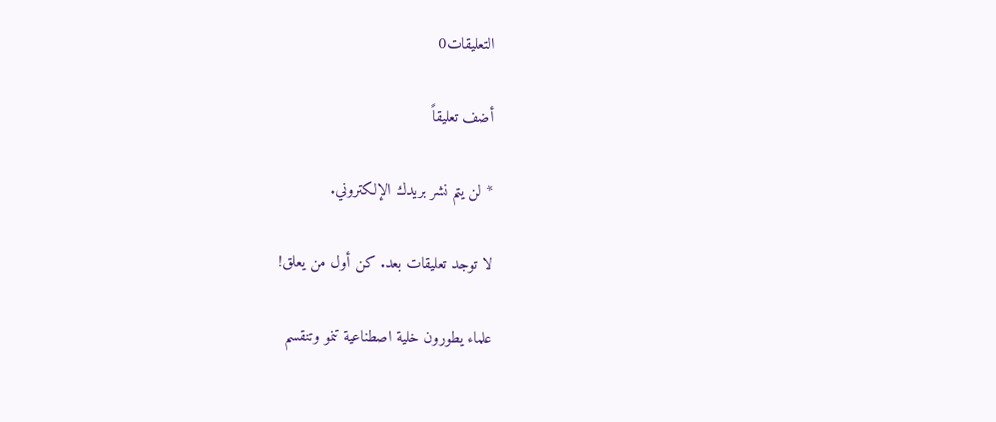التعليقات0

أضف تعليقاً

* لن يتم نشر بريدك الإلكتروني.

لا توجد تعليقات بعد. كن أول من يعلق!

علماء يطورون خلية اصطناعية تنمو وتنقسم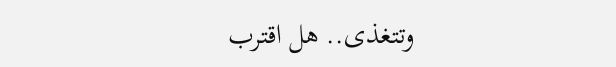وتتغذى.. هل اقترب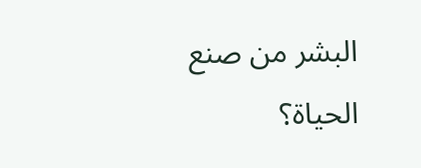البشر من صنع الحياة؟